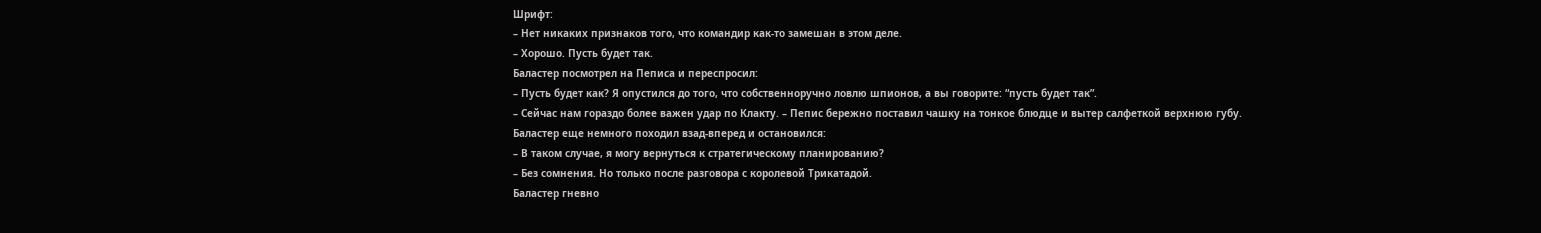Шрифт:
– Нет никаких признаков того, что командир как-то замешан в этом деле.
– Хорошо. Пусть будет так.
Баластер посмотрел на Пеписа и переспросил:
– Пусть будет как? Я опустился до того, что собственноручно ловлю шпионов, а вы говорите: “пусть будет так”.
– Сейчас нам гораздо более важен удар по Клакту. – Пепис бережно поставил чашку на тонкое блюдце и вытер салфеткой верхнюю губу.
Баластер еще немного походил взад-вперед и остановился:
– В таком случае, я могу вернуться к стратегическому планированию?
– Без сомнения. Но только после разговора с королевой Трикатадой.
Баластер гневно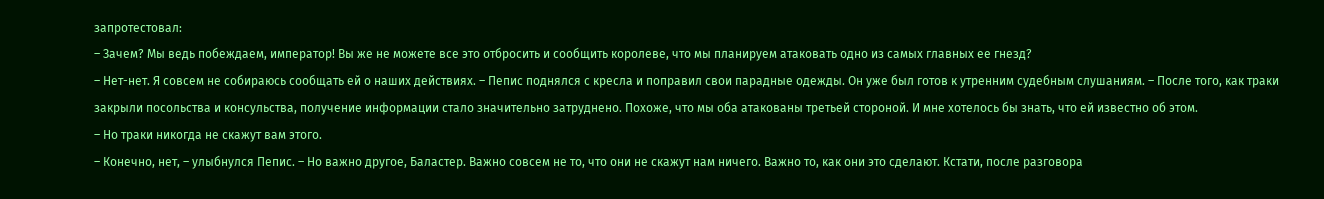запротестовал:
– Зачем? Мы ведь побеждаем, император! Вы же не можете все это отбросить и сообщить королеве, что мы планируем атаковать одно из самых главных ее гнезд?
– Нет-нет. Я совсем не собираюсь сообщать ей о наших действиях. – Пепис поднялся с кресла и поправил свои парадные одежды. Он уже был готов к утренним судебным слушаниям. – После того, как траки закрыли посольства и консульства, получение информации стало значительно затруднено. Похоже, что мы оба атакованы третьей стороной. И мне хотелось бы знать, что ей известно об этом.
– Но траки никогда не скажут вам этого.
– Конечно, нет, – улыбнулся Пепис. – Но важно другое, Баластер. Важно совсем не то, что они не скажут нам ничего. Важно то, как они это сделают. Кстати, после разговора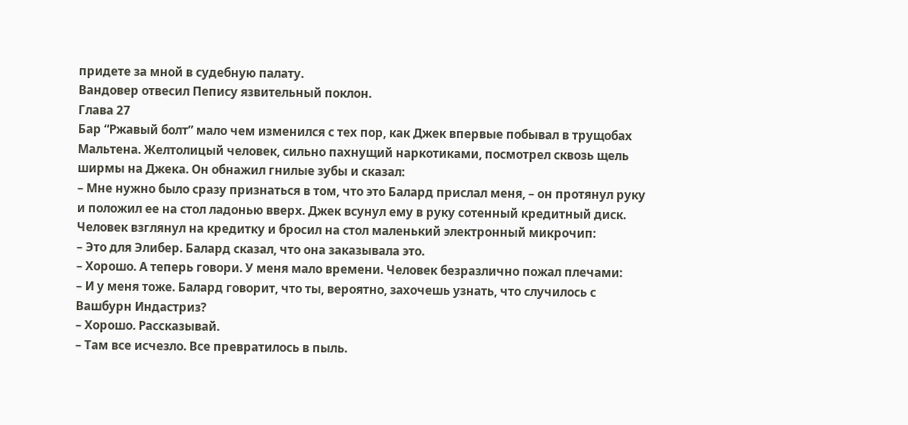придете за мной в судебную палату.
Вандовер отвесил Пепису язвительный поклон.
Глава 27
Бар “Ржавый болт” мало чем изменился с тех пор, как Джек впервые побывал в трущобах Мальтена. Желтолицый человек, сильно пахнущий наркотиками, посмотрел сквозь щель ширмы на Джека. Он обнажил гнилые зубы и сказал:
– Мне нужно было сразу признаться в том, что это Балард прислал меня, – он протянул руку и положил ее на стол ладонью вверх. Джек всунул ему в руку сотенный кредитный диск. Человек взглянул на кредитку и бросил на стол маленький электронный микрочип:
– Это для Элибер. Балард сказал, что она заказывала это.
– Хорошо. А теперь говори. У меня мало времени. Человек безразлично пожал плечами:
– И у меня тоже. Балард говорит, что ты, вероятно, захочешь узнать, что случилось с Вашбурн Индастриз?
– Хорошо. Рассказывай.
– Там все исчезло. Все превратилось в пыль.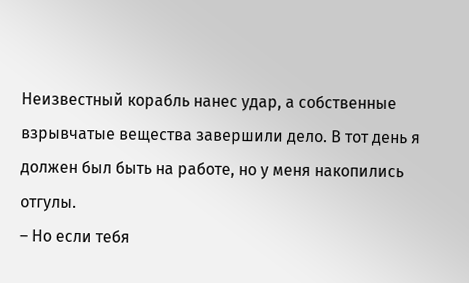Неизвестный корабль нанес удар, а собственные взрывчатые вещества завершили дело. В тот день я должен был быть на работе, но у меня накопились отгулы.
– Но если тебя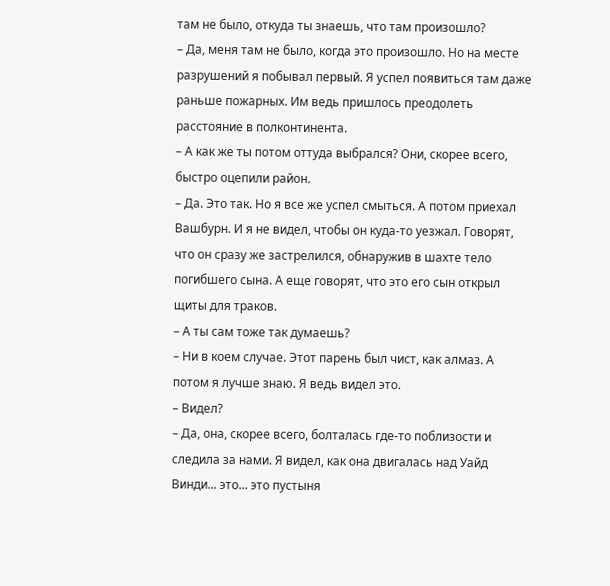там не было, откуда ты знаешь, что там произошло?
– Да, меня там не было, когда это произошло. Но на месте разрушений я побывал первый. Я успел появиться там даже раньше пожарных. Им ведь пришлось преодолеть расстояние в полконтинента.
– А как же ты потом оттуда выбрался? Они, скорее всего, быстро оцепили район.
– Да. Это так. Но я все же успел смыться. А потом приехал Вашбурн. И я не видел, чтобы он куда-то уезжал. Говорят, что он сразу же застрелился, обнаружив в шахте тело погибшего сына. А еще говорят, что это его сын открыл щиты для траков.
– А ты сам тоже так думаешь?
– Ни в коем случае. Этот парень был чист, как алмаз. А потом я лучше знаю. Я ведь видел это.
– Видел?
– Да, она, скорее всего, болталась где-то поблизости и следила за нами. Я видел, как она двигалась над Уайд Винди... это... это пустыня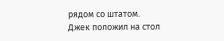рядом со штатом.
Джек положил на стол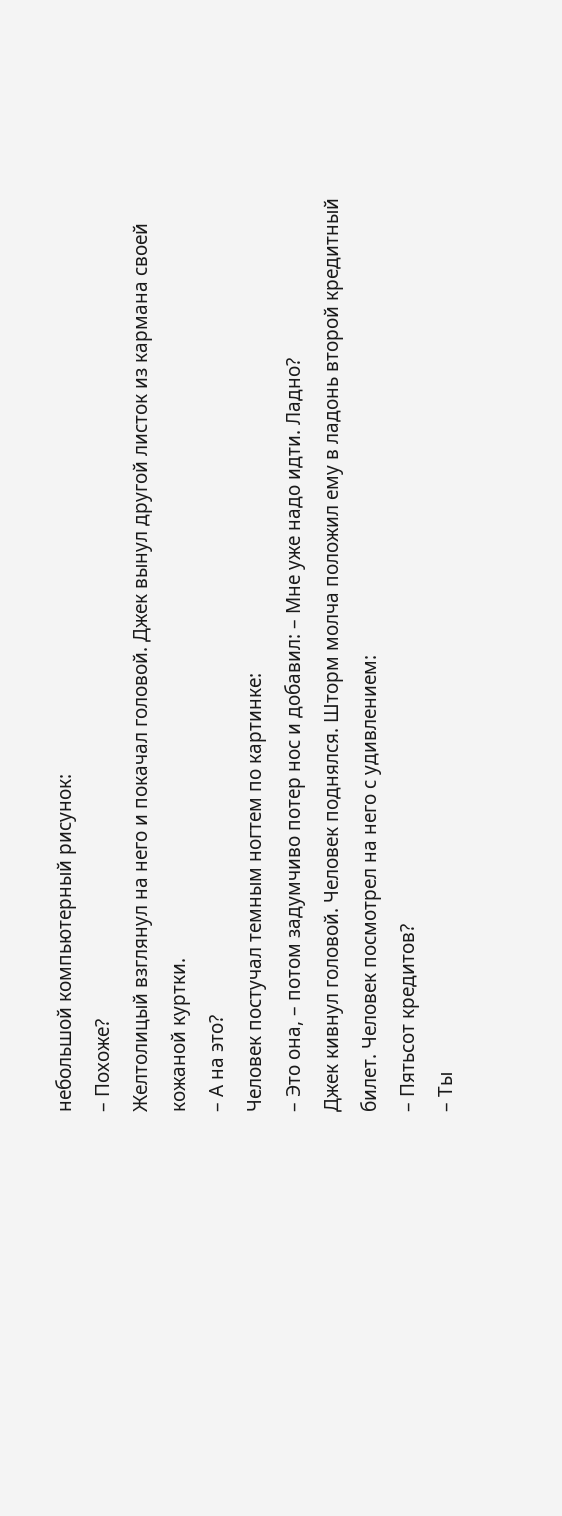небольшой компьютерный рисунок:
– Похоже?
Желтолицый взглянул на него и покачал головой. Джек вынул другой листок из кармана своей кожаной куртки.
– А на это?
Человек постучал темным ногтем по картинке:
– Это она, – потом задумчиво потер нос и добавил: – Мне уже надо идти. Ладно?
Джек кивнул головой. Человек поднялся. Шторм молча положил ему в ладонь второй кредитный билет. Человек посмотрел на него с удивлением:
– Пятьсот кредитов?
– Ты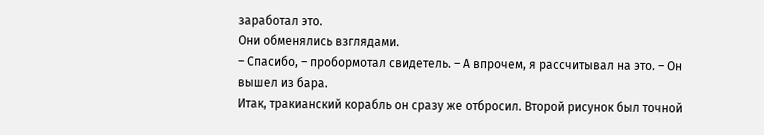заработал это.
Они обменялись взглядами.
– Спасибо, – пробормотал свидетель. – А впрочем, я рассчитывал на это. – Он вышел из бара.
Итак, тракианский корабль он сразу же отбросил. Второй рисунок был точной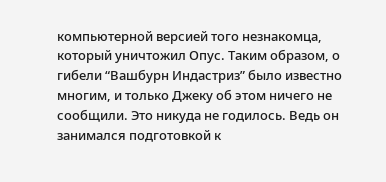компьютерной версией того незнакомца, который уничтожил Опус. Таким образом, о гибели “Вашбурн Индастриз” было известно многим, и только Джеку об этом ничего не сообщили. Это никуда не годилось. Ведь он занимался подготовкой к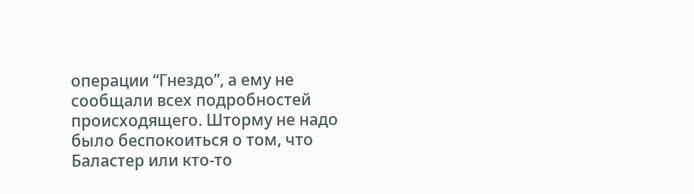операции “Гнездо”, а ему не сообщали всех подробностей происходящего. Шторму не надо было беспокоиться о том, что Баластер или кто-то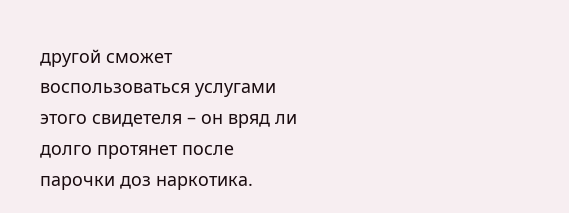другой сможет воспользоваться услугами этого свидетеля – он вряд ли долго протянет после парочки доз наркотика.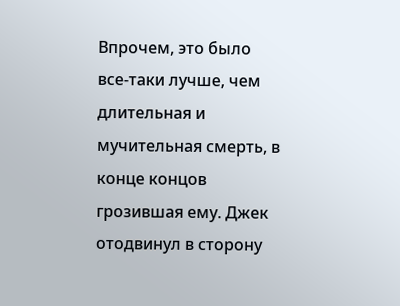Впрочем, это было все-таки лучше, чем длительная и мучительная смерть, в конце концов грозившая ему. Джек отодвинул в сторону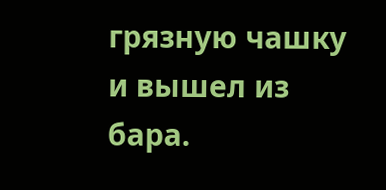грязную чашку и вышел из бара.